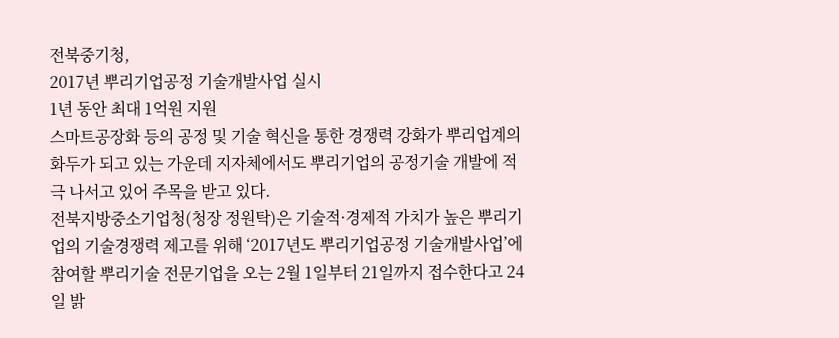전북중기청,
2017년 뿌리기업공정 기술개발사업 실시
1년 동안 최대 1억원 지원
스마트공장화 등의 공정 및 기술 혁신을 통한 경쟁력 강화가 뿌리업계의 화두가 되고 있는 가운데 지자체에서도 뿌리기업의 공정기술 개발에 적극 나서고 있어 주목을 받고 있다.
전북지방중소기업청(청장 정원탁)은 기술적·경제적 가치가 높은 뿌리기업의 기술경쟁력 제고를 위해 ‘2017년도 뿌리기업공정 기술개발사업’에 참여할 뿌리기술 전문기업을 오는 2월 1일부터 21일까지 접수한다고 24일 밝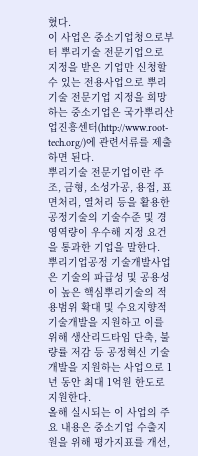혔다.
이 사업은 중소기업청으로부터 뿌리기술 전문기업으로 지정을 받은 기업만 신청할 수 있는 전용사업으로 뿌리기술 전문기업 지정을 희망하는 중소기업은 국가뿌리산업진흥센터(http://www.root-tech.org/)에 관련서류를 제출하면 된다.
뿌리기술 전문기업이란 주조, 금형, 소성가공, 용접, 표면처리, 열처리 등을 활용한 공정기술의 기술수준 및 경영역량이 우수해 지정 요건을 통과한 기업을 말한다.
뿌리기업공정 기술개발사업은 기술의 파급성 및 공용성이 높은 핵심뿌리기술의 적용범위 확대 및 수요지향적 기술개발을 지원하고 이를 위해 생산리드타임 단축, 불량률 저감 등 공정혁신 기술개발을 지원하는 사업으로 1년 동안 최대 1억원 한도로 지원한다.
올해 실시되는 이 사업의 주요 내용은 중소기업 수출지원을 위해 평가지표를 개선,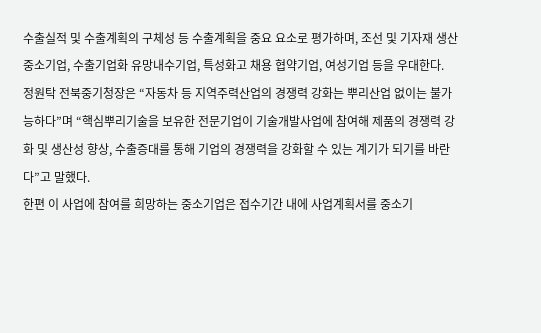수출실적 및 수출계획의 구체성 등 수출계획을 중요 요소로 평가하며, 조선 및 기자재 생산 중소기업, 수출기업화 유망내수기업, 특성화고 채용 협약기업, 여성기업 등을 우대한다.
정원탁 전북중기청장은 “자동차 등 지역주력산업의 경쟁력 강화는 뿌리산업 없이는 불가능하다”며 “핵심뿌리기술을 보유한 전문기업이 기술개발사업에 참여해 제품의 경쟁력 강화 및 생산성 향상, 수출증대를 통해 기업의 경쟁력을 강화할 수 있는 계기가 되기를 바란다”고 말했다.
한편 이 사업에 참여를 희망하는 중소기업은 접수기간 내에 사업계획서를 중소기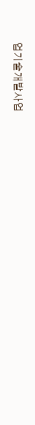업기술개발사업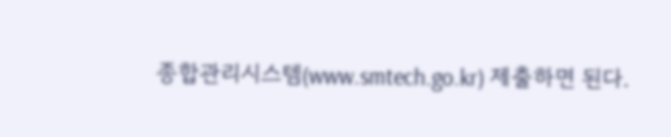종합관리시스템(www.smtech.go.kr) 제출하면 된다.